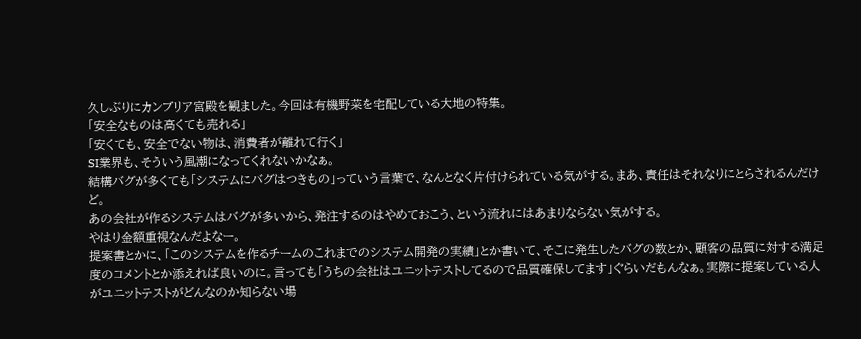久しぶりにカンブリア宮殿を観ました。今回は有機野菜を宅配している大地の特集。
「安全なものは高くても売れる」
「安くても、安全でない物は、消費者が離れて行く」
SI業界も、そういう風潮になってくれないかなぁ。
結構バグが多くても「システムにバグはつきもの」っていう言葉で、なんとなく片付けられている気がする。まあ、責任はそれなりにとらされるんだけど。
あの会社が作るシステムはバグが多いから、発注するのはやめておこう、という流れにはあまりならない気がする。
やはり金額重視なんだよなー。
提案書とかに、「このシステムを作るチームのこれまでのシステム開発の実績」とか書いて、そこに発生したバグの数とか、顧客の品質に対する満足度のコメントとか添えれば良いのに。言っても「うちの会社はユニットテストしてるので品質確保してます」ぐらいだもんなぁ。実際に提案している人がユニットテストがどんなのか知らない場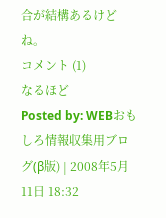合が結構あるけどね。
コメント (1)
なるほど
Posted by: WEBおもしろ情報収集用ブログ(β版) | 2008年5月11日 18:32